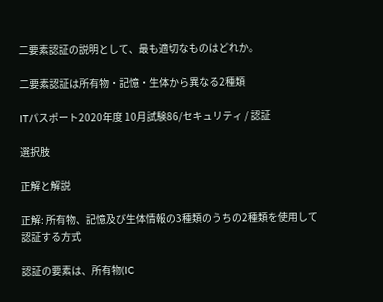二要素認証の説明として、最も適切なものはどれか。

二要素認証は所有物・記憶・生体から異なる2種類

ITパスポート2020年度 10月試験86/セキュリティ / 認証

選択肢

正解と解説

正解: 所有物、記憶及び生体情報の3種類のうちの2種類を使用して認証する方式

認証の要素は、所有物(IC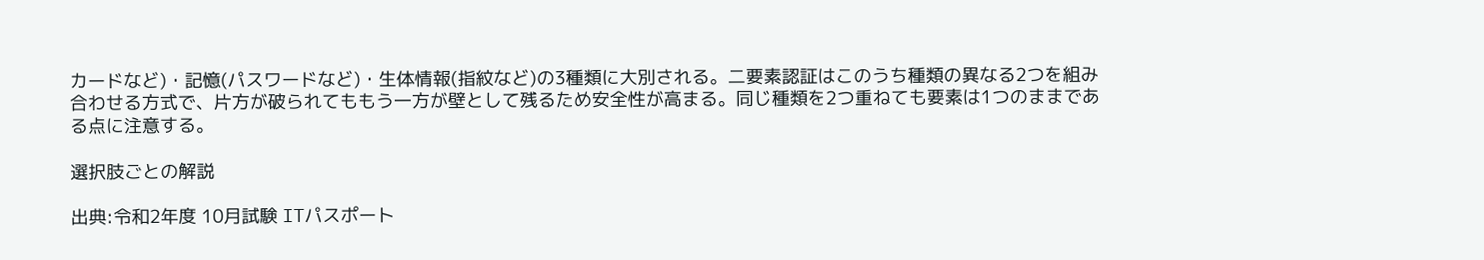カードなど)・記憶(パスワードなど)・生体情報(指紋など)の3種類に大別される。二要素認証はこのうち種類の異なる2つを組み合わせる方式で、片方が破られてももう一方が壁として残るため安全性が高まる。同じ種類を2つ重ねても要素は1つのままである点に注意する。

選択肢ごとの解説

出典:令和2年度 10月試験 ITパスポート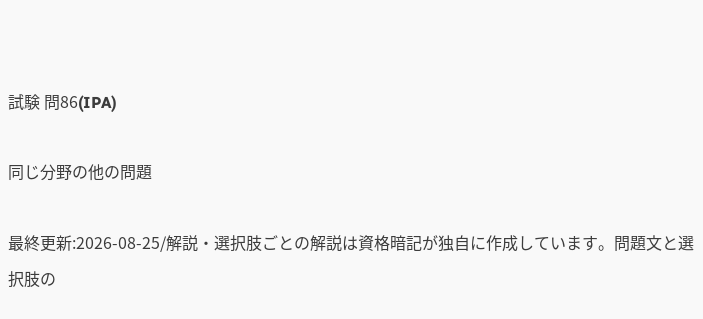試験 問86(IPA)

同じ分野の他の問題

最終更新:2026-08-25/解説・選択肢ごとの解説は資格暗記が独自に作成しています。問題文と選択肢の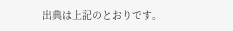出典は上記のとおりです。